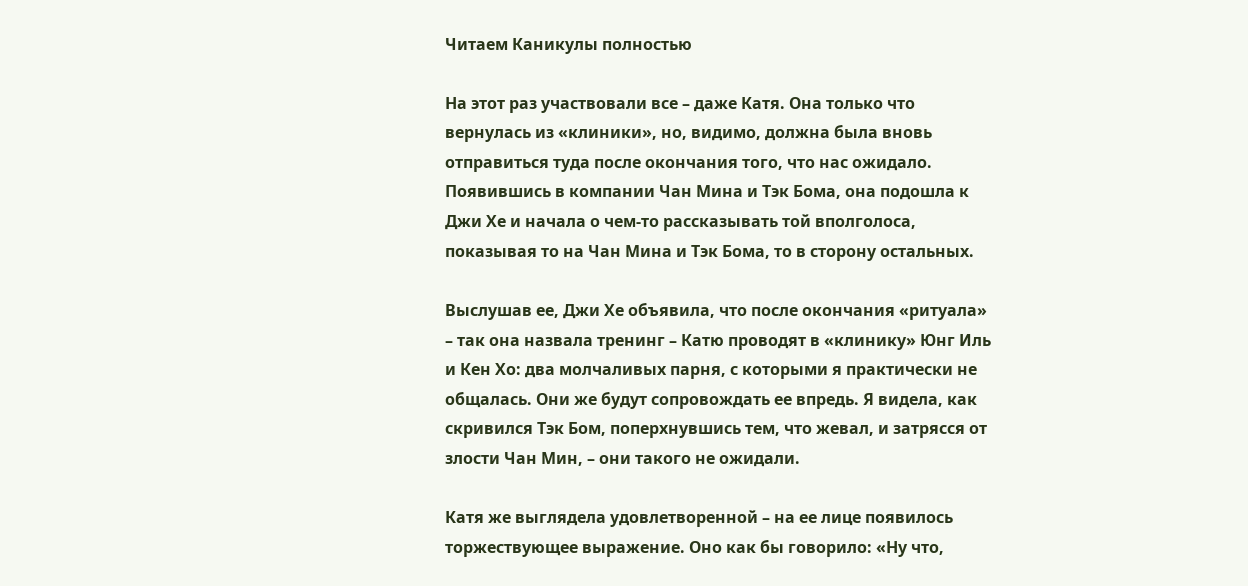Читаем Каникулы полностью

На этот раз участвовали все – даже Катя. Она только что вернулась из «клиники», но, видимо, должна была вновь отправиться туда после окончания того, что нас ожидало. Появившись в компании Чан Мина и Тэк Бома, она подошла к Джи Хе и начала о чем-то рассказывать той вполголоса, показывая то на Чан Мина и Тэк Бома, то в сторону остальных.

Выслушав ее, Джи Хе объявила, что после окончания «ритуала» – так она назвала тренинг – Катю проводят в «клинику» Юнг Иль и Кен Хо: два молчаливых парня, с которыми я практически не общалась. Они же будут сопровождать ее впредь. Я видела, как скривился Тэк Бом, поперхнувшись тем, что жевал, и затрясся от злости Чан Мин, – они такого не ожидали.

Катя же выглядела удовлетворенной – на ее лице появилось торжествующее выражение. Оно как бы говорило: «Ну что,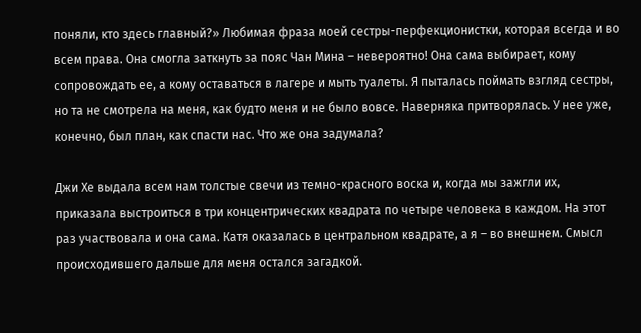поняли, кто здесь главный?» Любимая фраза моей сестры-перфекционистки, которая всегда и во всем права. Она смогла заткнуть за пояс Чан Мина – невероятно! Она сама выбирает, кому сопровождать ее, а кому оставаться в лагере и мыть туалеты. Я пыталась поймать взгляд сестры, но та не смотрела на меня, как будто меня и не было вовсе. Наверняка притворялась. У нее уже, конечно, был план, как спасти нас. Что же она задумала?

Джи Хе выдала всем нам толстые свечи из темно-красного воска и, когда мы зажгли их, приказала выстроиться в три концентрических квадрата по четыре человека в каждом. На этот раз участвовала и она сама. Катя оказалась в центральном квадрате, а я – во внешнем. Смысл происходившего дальше для меня остался загадкой.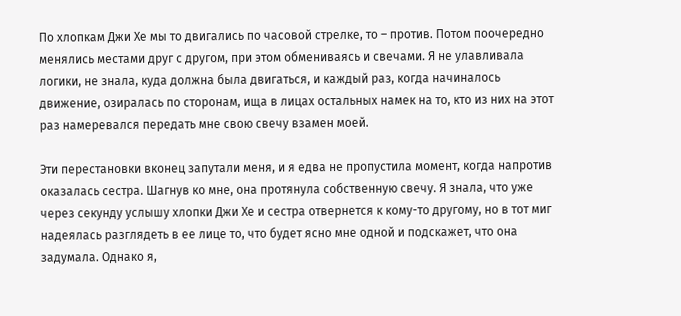По хлопкам Джи Хе мы то двигались по часовой стрелке, то – против. Потом поочередно менялись местами друг с другом, при этом обмениваясь и свечами. Я не улавливала логики, не знала, куда должна была двигаться, и каждый раз, когда начиналось движение, озиралась по сторонам, ища в лицах остальных намек на то, кто из них на этот раз намеревался передать мне свою свечу взамен моей.

Эти перестановки вконец запутали меня, и я едва не пропустила момент, когда напротив оказалась сестра. Шагнув ко мне, она протянула собственную свечу. Я знала, что уже через секунду услышу хлопки Джи Хе и сестра отвернется к кому-то другому, но в тот миг надеялась разглядеть в ее лице то, что будет ясно мне одной и подскажет, что она задумала. Однако я,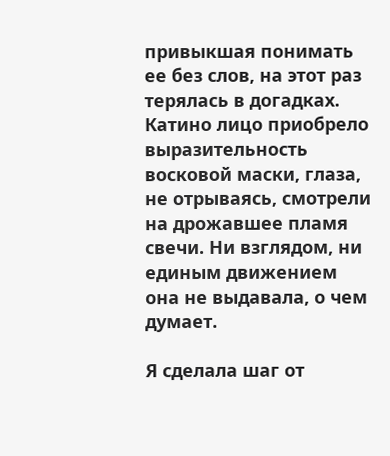привыкшая понимать ее без слов, на этот раз терялась в догадках. Катино лицо приобрело выразительность восковой маски, глаза, не отрываясь, смотрели на дрожавшее пламя свечи. Ни взглядом, ни единым движением она не выдавала, о чем думает.

Я сделала шаг от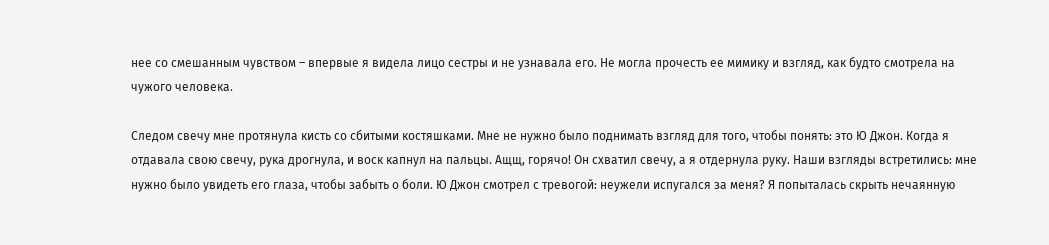нее со смешанным чувством – впервые я видела лицо сестры и не узнавала его. Не могла прочесть ее мимику и взгляд, как будто смотрела на чужого человека.

Следом свечу мне протянула кисть со сбитыми костяшками. Мне не нужно было поднимать взгляд для того, чтобы понять: это Ю Джон. Когда я отдавала свою свечу, рука дрогнула, и воск капнул на пальцы. Ащщ, горячо! Он схватил свечу, а я отдернула руку. Наши взгляды встретились: мне нужно было увидеть его глаза, чтобы забыть о боли. Ю Джон смотрел с тревогой: неужели испугался за меня? Я попыталась скрыть нечаянную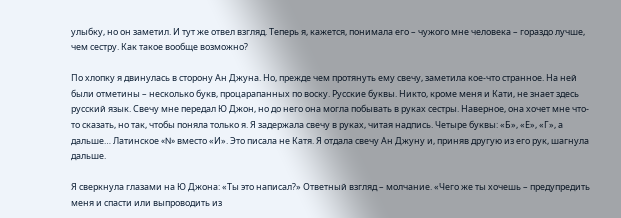улыбку, но он заметил. И тут же отвел взгляд. Теперь я, кажется, понимала его – чужого мне человека – гораздо лучше, чем сестру. Как такое вообще возможно?

По хлопку я двинулась в сторону Ан Джуна. Но, прежде чем протянуть ему свечу, заметила кое-что странное. На ней были отметины – несколько букв, процарапанных по воску. Русские буквы. Никто, кроме меня и Кати, не знает здесь русский язык. Свечу мне передал Ю Джон, но до него она могла побывать в руках сестры. Наверное, она хочет мне что-то сказать, но так, чтобы поняла только я. Я задержала свечу в руках, читая надпись. Четыре буквы: «Б», «Е», «Г», а дальше… Латинское «N» вместо «И». Это писала не Катя. Я отдала свечу Ан Джуну и, приняв другую из его рук, шагнула дальше.

Я сверкнула глазами на Ю Джона: «Ты это написал?» Ответный взгляд – молчание. «Чего же ты хочешь – предупредить меня и спасти или выпроводить из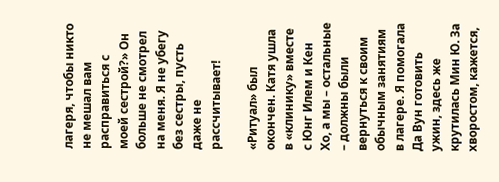лагеря, чтобы никто не мешал вам расправиться с моей сестрой?» Он больше не смотрел на меня. Я не убегу без сестры, пусть даже не рассчитывает!

«Ритуал» был окончен. Катя ушла в «клинику» вместе с Юнг Илем и Кен Хо, а мы – остальные – должны были вернуться к своим обычным занятиям в лагере. Я помогала Да Вун готовить ужин, здесь же крутилась Мин Ю. За хворостом, кажется,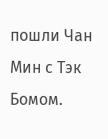пошли Чан Мин с Тэк Бомом.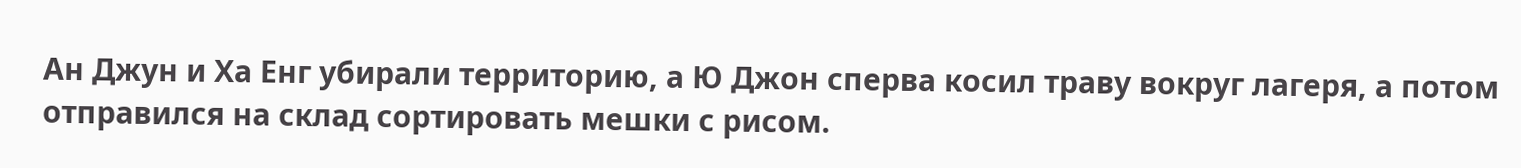Ан Джун и Ха Енг убирали территорию, а Ю Джон сперва косил траву вокруг лагеря, а потом отправился на склад сортировать мешки с рисом.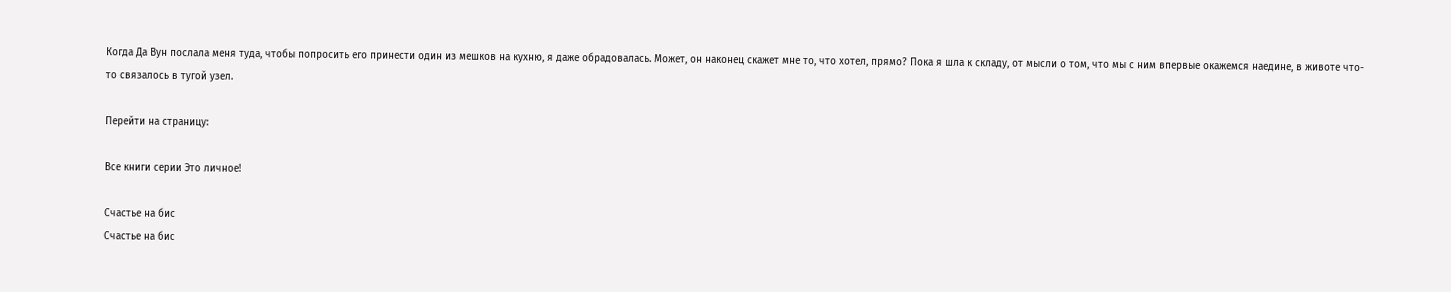Когда Да Вун послала меня туда, чтобы попросить его принести один из мешков на кухню, я даже обрадовалась. Может, он наконец скажет мне то, что хотел, прямо? Пока я шла к складу, от мысли о том, что мы с ним впервые окажемся наедине, в животе что-то связалось в тугой узел.

Перейти на страницу:

Все книги серии Это личное!

Счастье на бис
Счастье на бис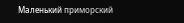Маленький приморский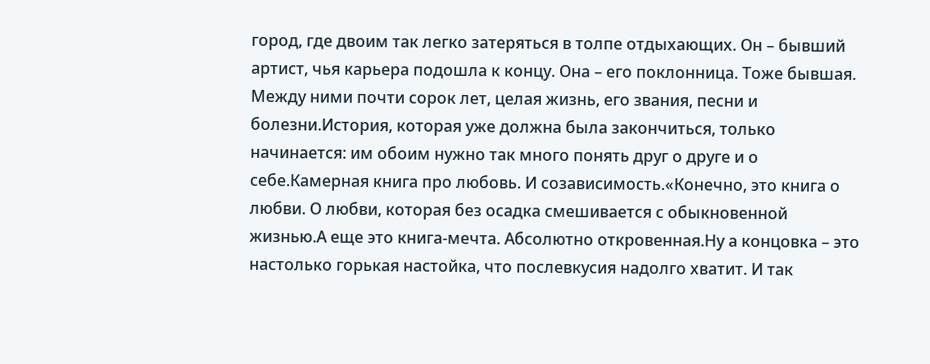город, где двоим так легко затеряться в толпе отдыхающих. Он – бывший артист, чья карьера подошла к концу. Она – его поклонница. Тоже бывшая. Между ними почти сорок лет, целая жизнь, его звания, песни и болезни.История, которая уже должна была закончиться, только начинается: им обоим нужно так много понять друг о друге и о себе.Камерная книга про любовь. И созависимость.«Конечно, это книга о любви. О любви, которая без осадка смешивается с обыкновенной жизнью.А еще это книга-мечта. Абсолютно откровенная.Ну а концовка – это настолько горькая настойка, что послевкусия надолго хватит. И так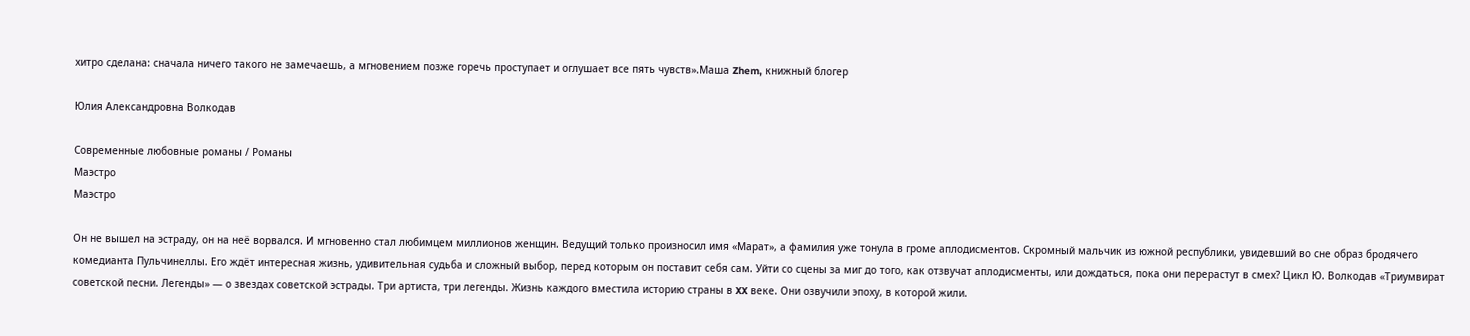хитро сделана: сначала ничего такого не замечаешь, а мгновением позже горечь проступает и оглушает все пять чувств».Маша Zhem, книжный блогер

Юлия Александровна Волкодав

Современные любовные романы / Романы
Маэстро
Маэстро

Он не вышел на эстраду, он на неё ворвался. И мгновенно стал любимцем миллионов женщин. Ведущий только произносил имя «Марат», а фамилия уже тонула в громе аплодисментов. Скромный мальчик из южной республики, увидевший во сне образ бродячего комедианта Пульчинеллы. Его ждёт интересная жизнь, удивительная судьба и сложный выбор, перед которым он поставит себя сам. Уйти со сцены за миг до того, как отзвучат аплодисменты, или дождаться, пока они перерастут в смех? Цикл Ю. Волкодав «Триумвират советской песни. Легенды» — о звездах советской эстрады. Три артиста, три легенды. Жизнь каждого вместила историю страны в XX веке. Они озвучили эпоху, в которой жили.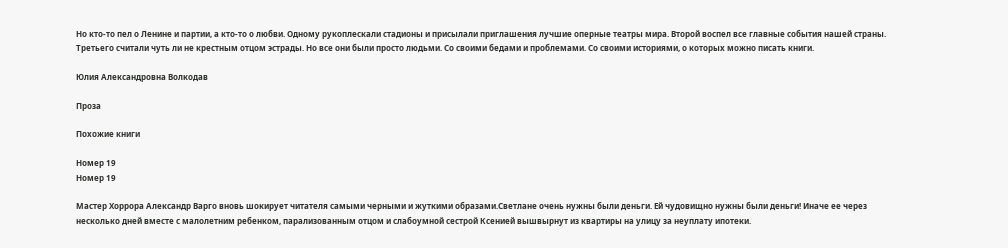Но кто-то пел о Ленине и партии, а кто-то о любви. Одному рукоплескали стадионы и присылали приглашения лучшие оперные театры мира. Второй воспел все главные события нашей страны. Третьего считали чуть ли не крестным отцом эстрады. Но все они были просто людьми. Со своими бедами и проблемами. Со своими историями, о которых можно писать книги.

Юлия Александровна Волкодав

Проза

Похожие книги

Номер 19
Номер 19

Мастер Хоррора Александр Варго вновь шокирует читателя самыми черными и жуткими образами.Светлане очень нужны были деньги. Ей чудовищно нужны были деньги! Иначе ее через несколько дней вместе с малолетним ребенком, парализованным отцом и слабоумной сестрой Ксенией вышвырнут из квартиры на улицу за неуплату ипотеки.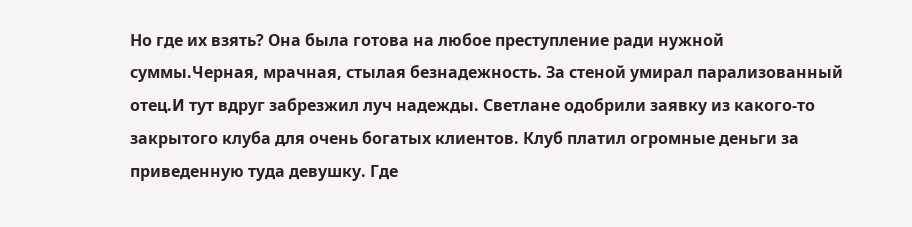Но где их взять? Она была готова на любое преступление ради нужной суммы.Черная, мрачная, стылая безнадежность. За стеной умирал парализованный отец.И тут вдруг забрезжил луч надежды. Светлане одобрили заявку из какого-то закрытого клуба для очень богатых клиентов. Клуб платил огромные деньги за приведенную туда девушку. Где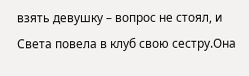взять девушку – вопрос не стоял, и Света повела в клуб свою сестру.Она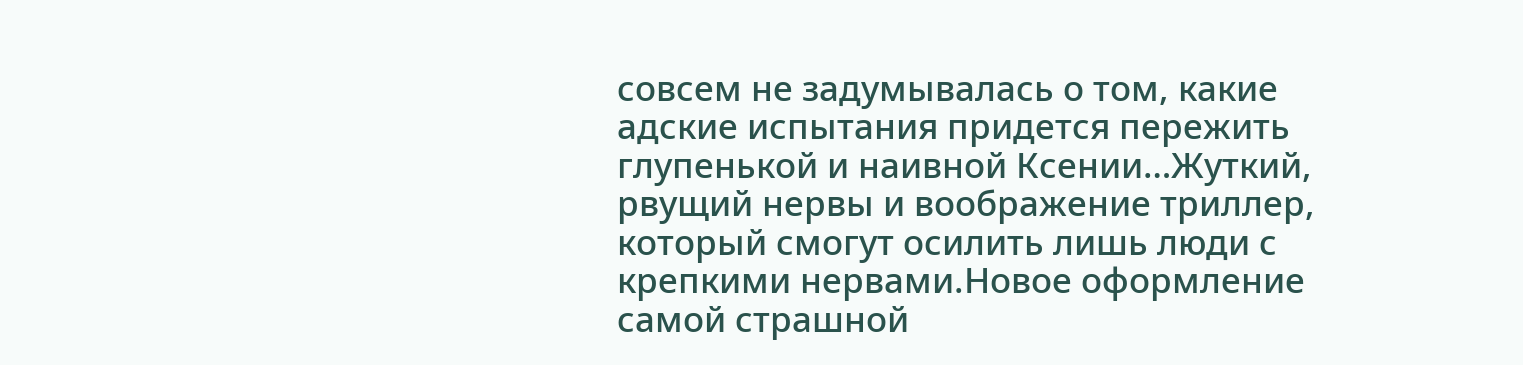совсем не задумывалась о том, какие адские испытания придется пережить глупенькой и наивной Ксении…Жуткий, рвущий нервы и воображение триллер, который смогут осилить лишь люди с крепкими нервами.Новое оформление самой страшной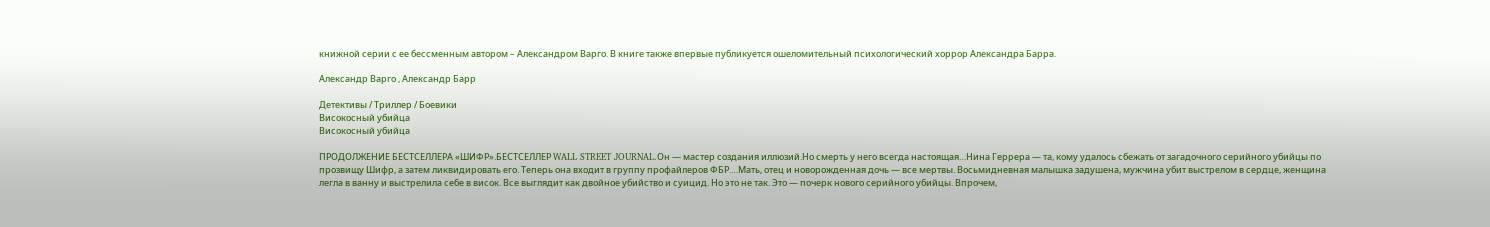книжной серии с ее бессменным автором – Александром Варго. В книге также впервые публикуется ошеломительный психологический хоррор Александра Барра.

Александр Варго , Александр Барр

Детективы / Триллер / Боевики
Високосный убийца
Високосный убийца

ПРОДОЛЖЕНИЕ БЕСТСЕЛЛЕРА «ШИФР».БЕСТСЕЛЛЕР WALL STREET JOURNAL.Он — мастер создания иллюзий.Но смерть у него всегда настоящая…Нина Геррера — та, кому удалось сбежать от загадочного серийного убийцы по прозвищу Шифр, а затем ликвидировать его. Теперь она входит в группу профайлеров ФБР.…Мать, отец и новорожденная дочь — все мертвы. Восьмидневная малышка задушена, мужчина убит выстрелом в сердце, женщина легла в ванну и выстрелила себе в висок. Все выглядит как двойное убийство и суицид. Но это не так. Это — почерк нового серийного убийцы. Впрочем,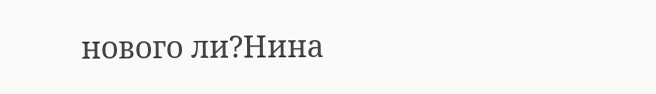нового ли?Нина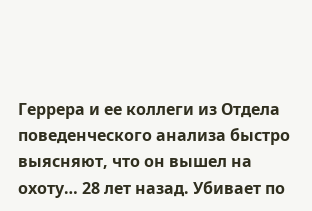Геррера и ее коллеги из Отдела поведенческого анализа быстро выясняют, что он вышел на охоту… 28 лет назад. Убивает по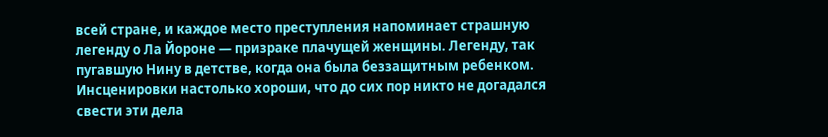всей стране, и каждое место преступления напоминает страшную легенду о Ла Йороне — призраке плачущей женщины. Легенду, так пугавшую Нину в детстве, когда она была беззащитным ребенком. Инсценировки настолько хороши, что до сих пор никто не догадался свести эти дела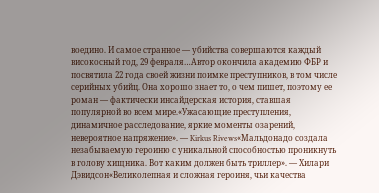воедино. И самое странное — убийства совершаются каждый високосный год, 29 февраля…Автор окончила академию ФБР и посвятила 22 года своей жизни поимке преступников, в том числе серийных убийц. Она хорошо знает то, о чем пишет, поэтому ее роман — фактически инсайдерская история, ставшая популярной во всем мире.«Ужасающие преступления, динамичное расследование, яркие моменты озарений, невероятное напряжение». — Kirkus Rivews«Мальдонадо создала незабываемую героиню с уникальной способностью проникнуть в голову хищника. Вот каким должен быть триллер». — Хилари Дэвидсон«Великолепная и сложная героиня, чьи качества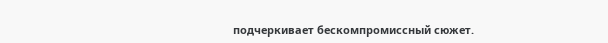подчеркивает бескомпромиссный сюжет.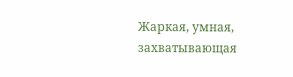Жаркая, умная, захватывающая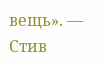вещь». — Стив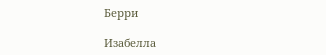Берри

Изабелла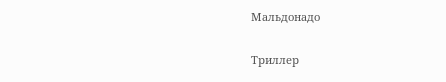Мальдонадо

Триллер